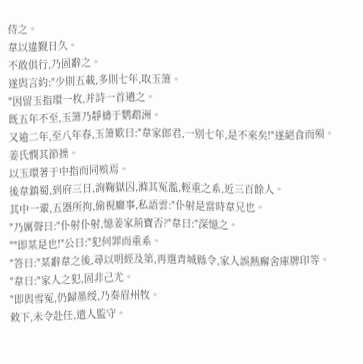侍之。
韋以違觐日久。
不敢俱行,乃固辭之。
遂與言約:"少則五載,多則七年,取玉箫。
"因留玉指環一枚,并詩一首遺之。
既五年不至,玉箫乃靜禱于鹦鹉洲。
又逾二年,至八年春,玉箫歎曰:"韋家郎君,一别七年,是不來矣!"遂絕食而殒。
姜氏憫其節操。
以玉環著于中指而同殡焉。
後韋鎮蜀,到府三日,詢鞠獄囚,滌其冤濫,輕重之系,近三百餘人。
其中一輩,五器所拘,偷視廳事,私語雲:"仆射是當時韋兄也。
"乃厲聲曰:"仆射仆射,憶姜家荊寶否?"韋曰:"深憶之。
""即某是也!"公曰:"犯何罪而重系。
"答曰:"某辭韋之後,尋以明經及第,再選青城縣令,家人誤爇廨舍庫牌印等。
"韋曰:"家人之犯,固非己尤。
"即與雪冤,仍歸墨绶,乃奏眉州牧。
敕下,未令赴任,遣人監守。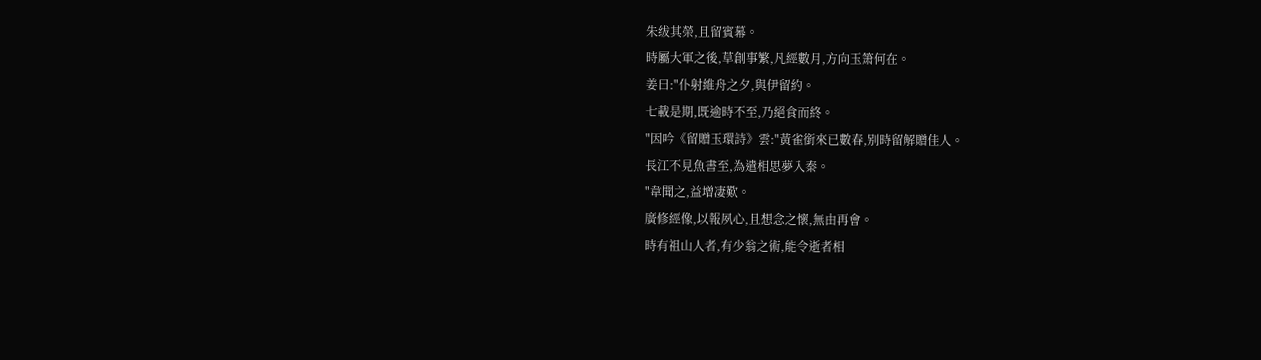朱绂其榮,且留賓幕。
時屬大軍之後,草創事繁,凡經數月,方向玉箫何在。
姜曰:"仆射維舟之夕,與伊留約。
七載是期,既逾時不至,乃絕食而終。
"因吟《留贈玉環詩》雲:"黃雀銜來已數春,别時留解贈佳人。
長江不見魚書至,為遣相思夢入秦。
"韋聞之,益增凄歎。
廣修經像,以報夙心,且想念之懷,無由再會。
時有祖山人者,有少翁之術,能令逝者相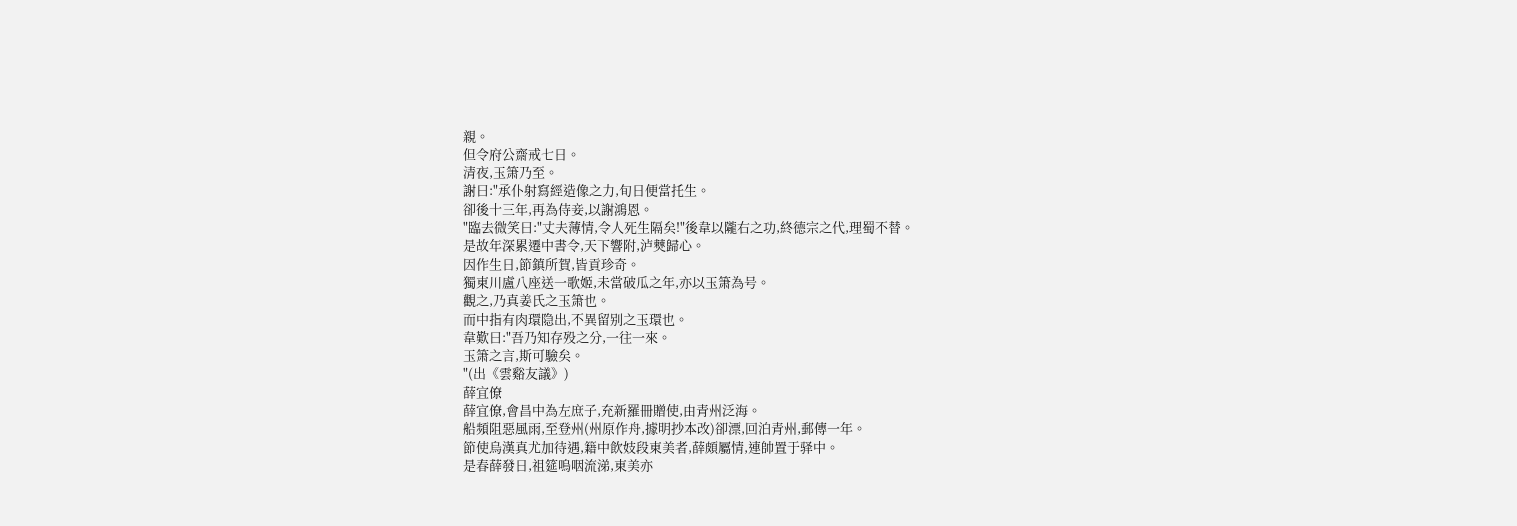親。
但令府公齋戒七日。
清夜,玉箫乃至。
謝曰:"承仆射寫經造像之力,旬日便當托生。
卻後十三年,再為侍妾,以謝鴻恩。
"臨去微笑曰:"丈夫薄情,令人死生隔矣!"後韋以隴右之功,終德宗之代,理蜀不替。
是故年深累遷中書令,天下響附,泸僰歸心。
因作生日,節鎮所賀,皆貢珍奇。
獨東川盧八座送一歌姬,未當破瓜之年,亦以玉箫為号。
觀之,乃真姜氏之玉箫也。
而中指有肉環隐出,不異留别之玉環也。
韋歎曰:"吾乃知存殁之分,一往一來。
玉箫之言,斯可驗矣。
"(出《雲谿友議》)
薛宜僚
薛宜僚,會昌中為左庶子,充新羅冊贈使,由青州泛海。
船頻阻惡風雨,至登州(州原作舟,據明抄本改)卻漂,回泊青州,郵傳一年。
節使烏漢真尤加待遇,籍中飲妓段東美者,薛頗屬情,連帥置于驿中。
是春薛發日,祖筵嗚咽流涕,東美亦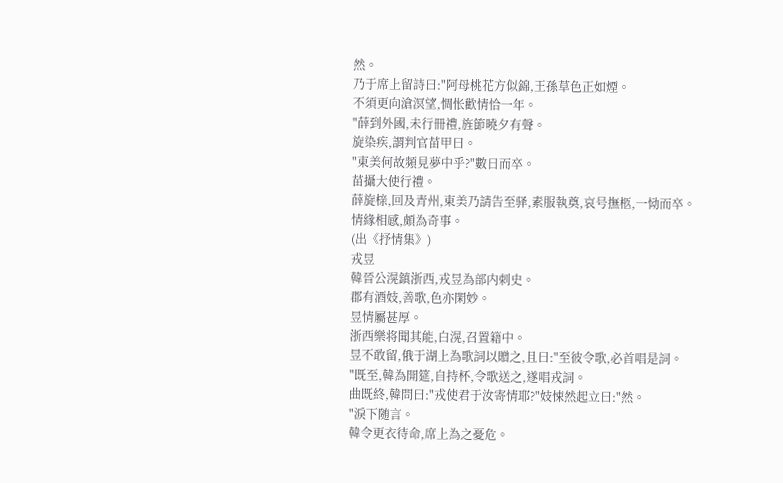然。
乃于席上留詩曰:"阿母桃花方似錦,王孫草色正如煙。
不須更向滄溟望,惆怅歡情恰一年。
"薛到外國,未行冊禮,旌節曉夕有聲。
旋染疾,謂判官苗甲曰。
"東美何故頻見夢中乎?"數日而卒。
苗攝大使行禮。
薛旋榇,回及青州,東美乃請告至驿,素服執奠,哀号撫柩,一恸而卒。
情緣相感,頗為奇事。
(出《抒情集》)
戎昱
韓晉公滉鎮浙西,戎昱為部内刺史。
郡有酒妓,善歌,色亦閑妙。
昱情屬甚厚。
浙西樂将聞其能,白滉,召置籍中。
昱不敢留,俄于湖上為歌詞以贈之,且曰:"至彼令歌,必首唱是詞。
"既至,韓為開筵,自持杯,令歌送之,遂唱戎詞。
曲既終,韓問曰:"戎使君于汝寄情耶?"妓悚然起立曰:"然。
"淚下随言。
韓令更衣待命,席上為之憂危。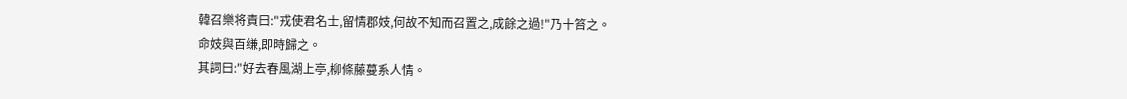韓召樂将責曰:"戎使君名士,留情郡妓,何故不知而召置之,成餘之過!"乃十笞之。
命妓與百缣,即時歸之。
其詞曰:"好去春風湖上亭,柳條藤蔓系人情。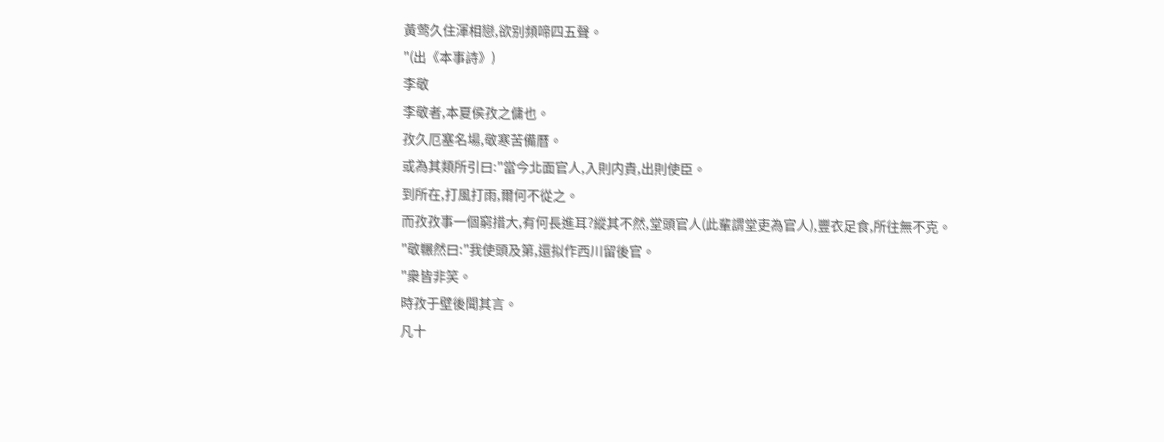黃莺久住渾相戀,欲别頻啼四五聲。
"(出《本事詩》)
李敬
李敬者,本夏侯孜之傭也。
孜久厄塞名場,敬寒苦備曆。
或為其類所引曰:"當今北面官人,入則内貴,出則使臣。
到所在,打風打雨,爾何不從之。
而孜孜事一個窮措大,有何長進耳?縱其不然,堂頭官人(此輩謂堂吏為官人),豐衣足食,所往無不克。
"敬冁然曰:"我使頭及第,還拟作西川留後官。
"衆皆非笑。
時孜于壁後聞其言。
凡十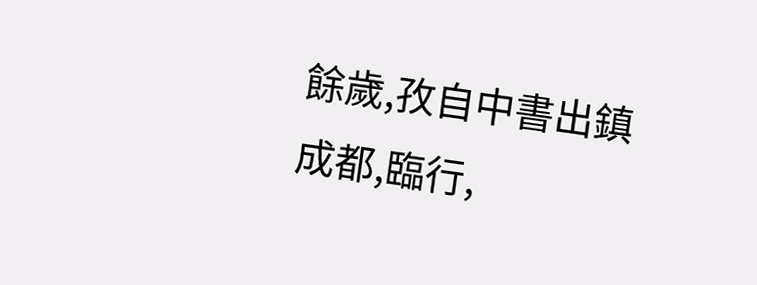餘歲,孜自中書出鎮成都,臨行,